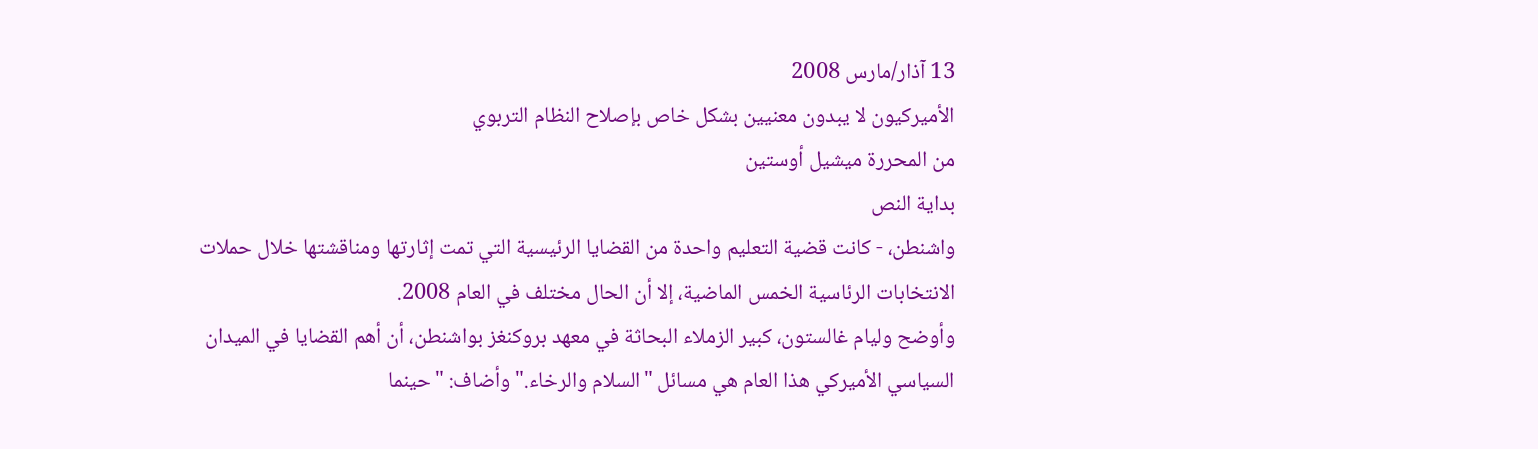13 آذار/مارس 2008
الأميركيون لا يبدون معنيين بشكل خاص بإصلاح النظام التربوي
من المحررة ميشيل أوستين
بداية النص
واشنطن، - كانت قضية التعليم واحدة من القضايا الرئيسية التي تمت إثارتها ومناقشتها خلال حملات الانتخابات الرئاسية الخمس الماضية، إلا أن الحال مختلف في العام 2008.
وأوضح وليام غالستون، كبير الزملاء البحاثة في معهد بروكنغز بواشنطن، أن أهم القضايا في الميدان السياسي الأميركي هذا العام هي مسائل "السلام والرخاء." وأضاف: "حينما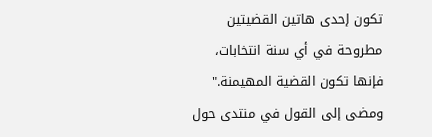تكون إحدى هاتين القضيتين مطروحة في أي سنة انتخابات، فإنها تكون القضية المهيمنة."
ومضى إلى القول في منتدى حول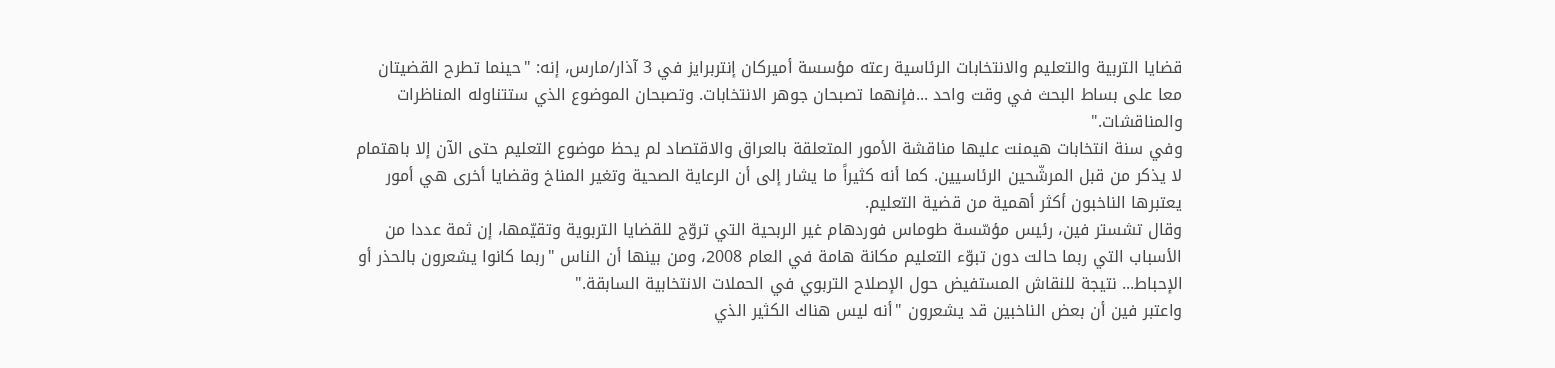قضايا التربية والتعليم والانتخابات الرئاسية رعته مؤسسة أميركان إنتربرايز في 3 آذار/مارس، إنه: "حينما تطرح القضيتان معا على بساط البحث في وقت واحد ...فإنهما تصبحان جوهر الانتخابات. وتصبحان الموضوع الذي ستتناوله المناظرات والمناقشات."
وفي سنة انتخابات هيمنت عليها مناقشة الأمور المتعلقة بالعراق والاقتصاد لم يحظ موضوع التعليم حتى الآن إلا باهتمام لا يذكر من قبل المرشّحين الرئاسيين. كما أنه كثيراً ما يشار إلى أن الرعاية الصحية وتغير المناخ وقضايا أخرى هي أمور يعتبرها الناخبون أكثر أهمية من قضية التعليم.
وقال تشستر فين، رئيس مؤسّسة طوماس فوردهام غير الربحية التي تروّج للقضايا التربوية وتقيّمها، إن ثمة عددا من الأسباب التي ربما حالت دون تبوّء التعليم مكانة هامة في العام 2008، ومن بينها أن الناس "ربما كانوا يشعرون بالحذر أو الإحباط... نتيجة للنقاش المستفيض حول الإصلاح التربوي في الحملات الانتخابية السابقة."
واعتبر فين أن بعض الناخبين قد يشعرون "أنه ليس هناك الكثير الذي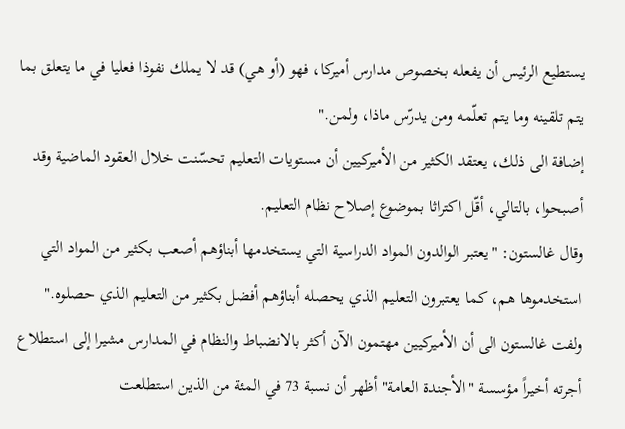يستطيع الرئيس أن يفعله بخصوص مدارس أميركا، فهو (أو هي) قد لا يملك نفوذا فعليا في ما يتعلق بما يتم تلقينه وما يتم تعلّمه ومن يدرّس ماذا، ولمن."
إضافة الى ذلك، يعتقد الكثير من الأميركيين أن مستويات التعليم تحسّنت خلال العقود الماضية وقد أصبحوا، بالتالي، أقّل اكتراثا بموضوع إصلاح نظام التعليم.
وقال غالستون: "يعتبر الوالدون المواد الدراسية التي يستخدمها أبناؤهم أصعب بكثير من المواد التي استخدموها هم، كما يعتبرون التعليم الذي يحصله أبناؤهم أفضل بكثير من التعليم الذي حصلوه."
ولفت غالستون الى أن الأميركيين مهتمون الآن أكثر بالانضباط والنظام في المدارس مشيرا إلى استطلاع أجرته أخيراً مؤسسة "الأجندة العامة" أظهر أن نسبة 73 في المئة من الذين استطلعت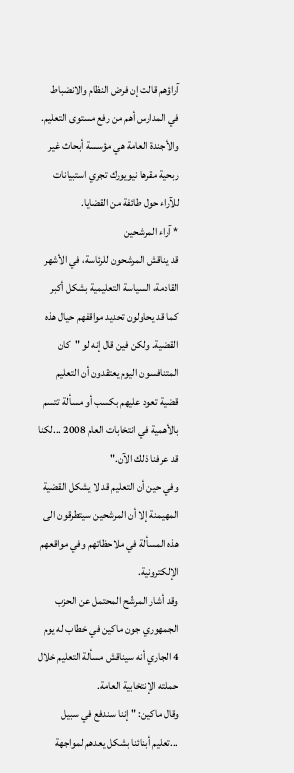آراؤهم قالت إن فرض النظام والانضباط في المدارس أهم من رفع مستوى التعليم. والأجندة العامة هي مؤسسة أبحاث غير ربحية مقرها نيويورك تجري استبيانات للآراء حول طائفة من القضايا.
* آراء المرشحين
قد يناقش المرشحون للرئاسة، في الأشهر القادمة، السياسة التعليمية بشكل أكبر كما قد يحاولون تحديد مواقفهم حيال هذه القضية. ولكن فين قال إنه لو "كان المتنافسون اليوم يعتقدون أن التعليم قضية تعود عليهم بكسب أو مسألة تتسم بالأهمية في انتخابات العام 2008 ...لكنا قد عرفنا ذلك الآن."
وفي حين أن التعليم قد لا يشكل القضية المهيمنة إلا أن المرشحين سيتطرقون الى هذه المسألة في ملاحظاتهم وفي مواقعهم الإلكترونية.
وقد أشار المرشّح المحتمل عن الحزب الجمهوري جون ماكين في خطاب له يوم 4 الجاري أنه سيناقش مسألة التعليم خلال حملته الإنتخابية العامة.
وقال ماكين: "إننا سندفع في سبيل ...تعليم أبنائنا بشكل يعدهم لمواجهة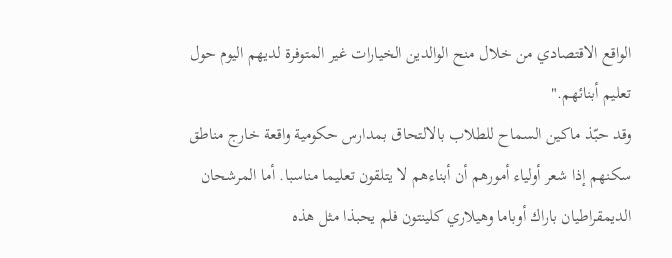الواقع الاقتصادي من خلال منح الوالدين الخيارات غير المتوفرة لديهم اليوم حول تعليم أبنائهم."
وقد حبّذ ماكين السماح للطلاب بالالتحاق بمدارس حكومية واقعة خارج مناطق سكنهم إذا شعر أولياء أمورهم أن أبناءهم لا يتلقون تعليما مناسبا. أما المرشحان الديمقراطيان باراك أوباما وهيلاري كلينتون فلم يحبذا مثل هذه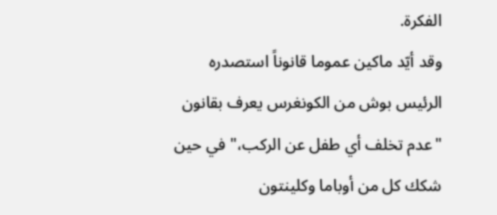الفكرة.
وقد أيّد ماكين عموما قانوناً استصدره الرئيس بوش من الكونغرس يعرف بقانون "عدم تخلف أي طفل عن الركب،" في حين شكك كل من أوباما وكلينتون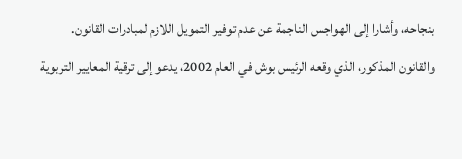بنجاحه، وأشارا إلى الهواجس الناجمة عن عدم توفير التمويل اللازم لمبادرات القانون.
والقانون المذكور، الذي وقعه الرئيس بوش في العام 2002، يدعو إلى ترقية المعايير التربوية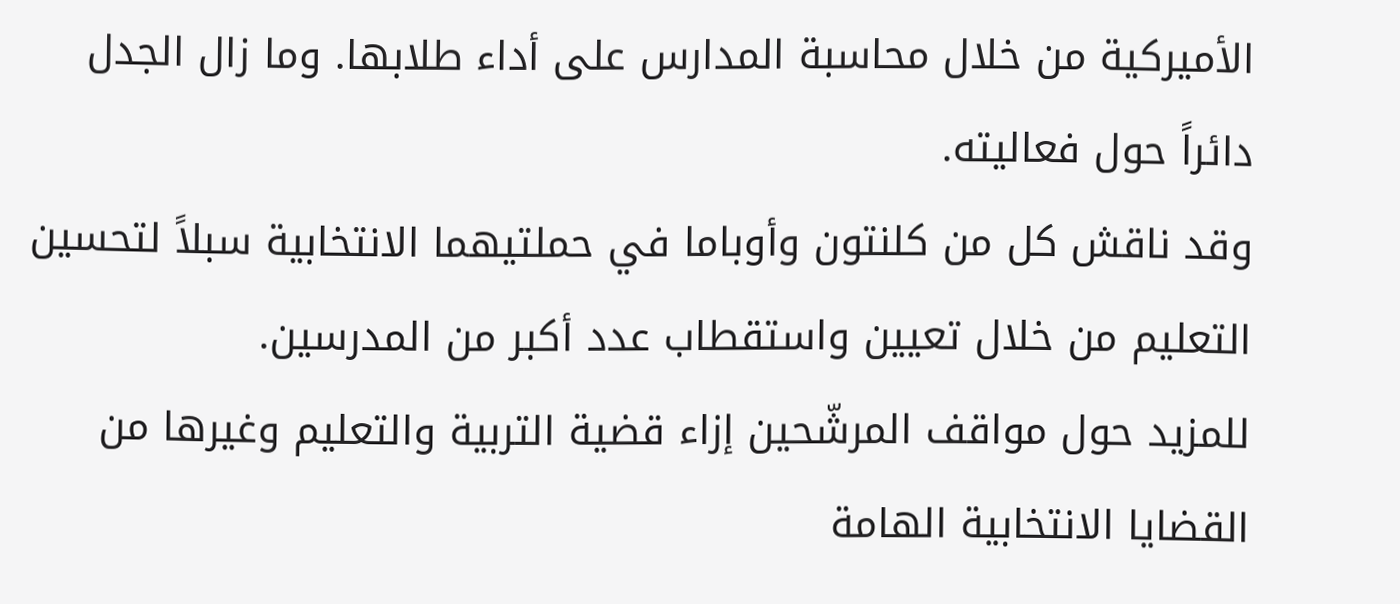الأميركية من خلال محاسبة المدارس على أداء طلابها. وما زال الجدل دائراً حول فعاليته.
وقد ناقش كل من كلنتون وأوباما في حملتيهما الانتخابية سبلاً لتحسين التعليم من خلال تعيين واستقطاب عدد أكبر من المدرسين.
للمزيد حول مواقف المرشّحين إزاء قضية التربية والتعليم وغيرها من القضايا الانتخابية الهامة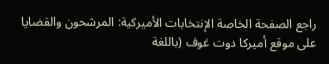راجع الصفحة الخاصة الإنتخابات الأميركية: المرشحون والقضايا على موقع أميركا دوت غوف (باللغة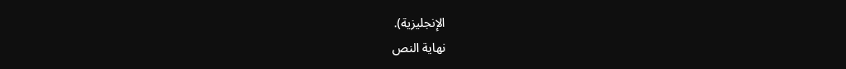الإنجليزية).
نهاية النص